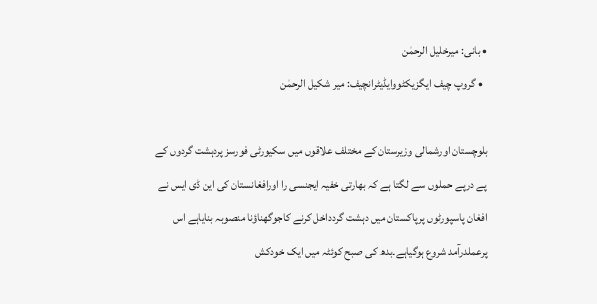• بانی: میرخلیل الرحمٰن
  • گروپ چیف ایگزیکٹووایڈیٹرانچیف: میر شکیل الرحمٰن

بلوچستان اورشمالی وزیرستان کے مختلف علاقوں میں سکیورٹی فورسز پردہشت گردوں کے پے درپے حملوں سے لگتا ہے کہ بھارتی خفیہ ایجنسی را اورافغانستان کی این ڈی ایس نے افغان پاسپورٹوں پرپاکستان میں دہشت گردداخل کرنے کاجوگھناؤنا منصوبہ بنایاہے اس پرعملدرآمد شروع ہوگیاہے۔بدھ کی صبح کوئٹہ میں ایک خودکش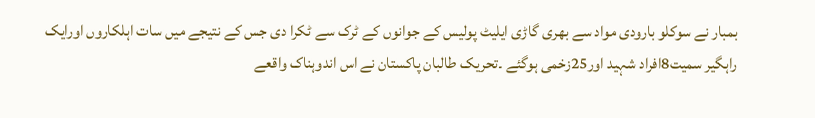بمبار نے سوکلو بارودی مواد سے بھری گاڑی ایلیٹ پولیس کے جوانوں کے ٹرک سے ٹکرا دی جس کے نتیجے میں سات اہلکاروں اورایک راہگیر سمیت8افراد شہید اور25زخمی ہوگئے ۔تحریک طالبان پاکستان نے اس اندوہناک واقعے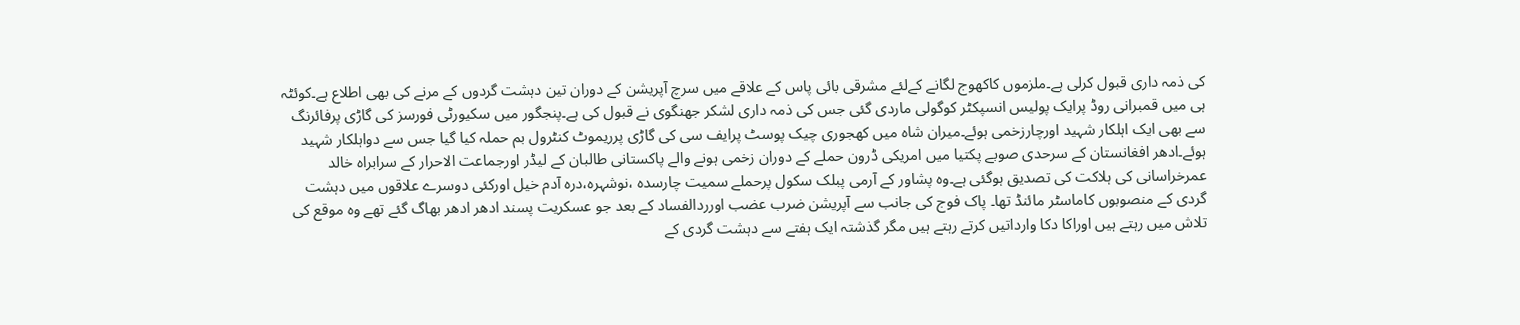کی ذمہ داری قبول کرلی ہے۔ملزموں کاکھوج لگانے کےلئے مشرقی بائی پاس کے علاقے میں سرچ آپریشن کے دوران تین دہشت گردوں کے مرنے کی بھی اطلاع ہے۔کوئٹہ ہی میں قمبرانی روڈ پرایک پولیس انسپکٹر کوگولی ماردی گئی جس کی ذمہ داری لشکر جھنگوی نے قبول کی ہے۔پنجگور میں سکیورٹی فورسز کی گاڑی پرفائرنگ سے بھی ایک اہلکار شہید اورچارزخمی ہوئے۔میران شاہ میں کھجوری چیک پوسٹ پرایف سی کی گاڑی پرریموٹ کنٹرول بم حملہ کیا گیا جس سے دواہلکار شہید ہوئے۔ادھر افغانستان کے سرحدی صوبے پکتیا میں امریکی ڈرون حملے کے دوران زخمی ہونے والے پاکستانی طالبان کے لیڈر اورجماعت الاحرار کے سرابراہ خالد عمرخراسانی کی ہلاکت کی تصدیق ہوگئی ہے۔وہ پشاور کے آرمی پبلک سکول پرحملے سمیت چارسدہ ،نوشہرہ،درہ آدم خیل اورکئی دوسرے علاقوں میں دہشت گردی کے منصوبوں کاماسٹر مائنڈ تھا۔ پاک فوج کی جانب سے آپریشن ضرب عضب اورردالفساد کے بعد جو عسکریت پسند ادھر ادھر بھاگ گئے تھے وہ موقع کی تلاش میں رہتے ہیں اوراکا دکا وارداتیں کرتے رہتے ہیں مگر گذشتہ ایک ہفتے سے دہشت گردی کے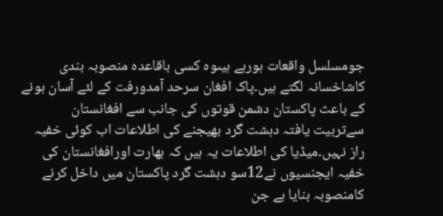جومسلسل واقعات ہورہے ہیںوہ کسی باقاعدہ منصوبہ بندی کاشاخسانہ لگتے ہیں۔پاک افغان سرحد آمدورفت کے لئے آسان ہونے کے باعث پاکستان دشمن قوتوں کی جانب سے افغانستان سےتربیت یافتہ دہشت گرد بھیجنے کی اطلاعات اب کوئی خفیہ راز نہیں۔میڈیا کی اطلاعات یہ ہیں کہ بھارت اورافغانستان کی خفیہ ایجنسیوں نے12سو دہشت گرد پاکستان میں داخل کرنے کامنصوبہ بنایا ہے جن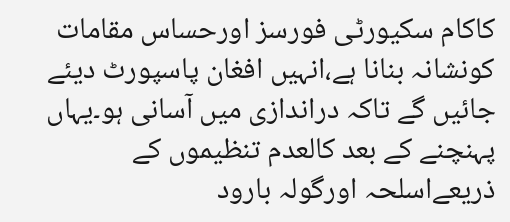کاکام سکیورٹی فورسز اورحساس مقامات کونشانہ بنانا ہے،انہیں افغان پاسپورٹ دیئے جائیں گے تاکہ دراندازی میں آسانی ہو۔یہاں پہنچنے کے بعد کالعدم تنظیموں کے ذریعےاسلحہ اورگولہ بارود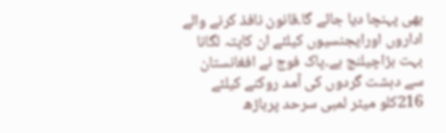بھی پہنچا دیا جائے گا۔قانون نافذ کرنے والے اداروں اورایجنسیوں کیلئے ان کاپتہ لگانا بہت بڑاچیلنج ہے۔پاک فوج نے افغانستان سے دہشت گردوں کی آمد روکنے کیلئے 216کلو میٹر لمبی سرحد پرباڑھ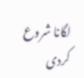لگانا شروع کردی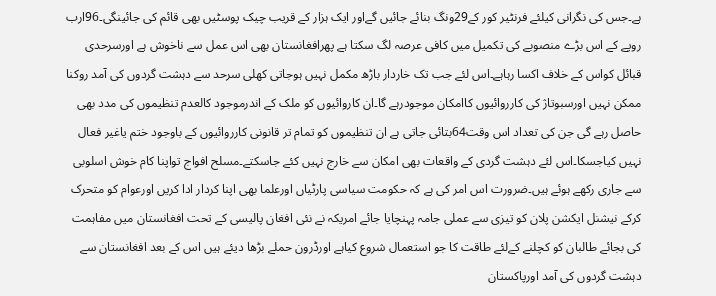ہے۔جس کی نگرانی کیلئے فرنٹیر کور کے29ونگ بنائے جائیں گےاور ایک ہزار کے قریب چیک پوسٹیں بھی قائم کی جائینگی۔96ارب روپے کے اس بڑے منصوبے کی تکمیل میں کافی عرصہ لگ سکتا ہے پھرافغانستان بھی اس عمل سے ناخوش ہے اورسرحدی قبائل کواس کے خلاف اکسا رہاہے۔اس لئے جب تک خاردار باڑھ مکمل نہیں ہوجاتی کھلی سرحد سے دہشت گردوں کی آمد روکنا ممکن نہیں اورسبوتاژ کی کارروائیوں کاامکان موجودرہے گا۔ان کاروائیوں کو ملک کے اندرموجود کالعدم تنظیموں کی مدد بھی حاصل رہے گی جن کی تعداد اس وقت64بتائی جاتی ہے ان تنظیموں کو تمام تر قانونی کارروائیوں کے باوجود ختم یاغیر فعال نہیں کیاجسکا۔اس لئے دہشت گردی کے واقعات بھی امکان سے خارج نہیں کئے جاسکتے۔مسلح افواج تواپنا کام خوش اسلوبی سے جاری رکھے ہوئے ہیں۔ضرورت اس امر کی ہے کہ حکومت سیاسی پارٹیاں اورعلما بھی اپنا کردار ادا کریں اورعوام کو متحرک کرکے نیشنل ایکشن پلان کو تیزی سے عملی جامہ پہنچایا جائے امریکہ نے نئی افغان پالیسی کے تحت افغانستان میں مفاہمت کی بجائے طالبان کو کچلنے کےلئے طاقت کا جو استعمال شروع کیاہے اورڈرون حملے بڑھا دیئے ہیں اس کے بعد افغانستان سے دہشت گردوں کی آمد اورپاکستان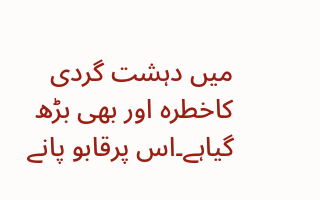میں دہشت گردی کاخطرہ اور بھی بڑھ گیاہے۔اس پرقابو پانے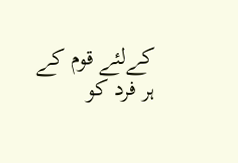کےلئے قوم کے ہر فرد کو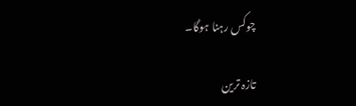چوکس رہنا ہوگا۔

تازہ ترین